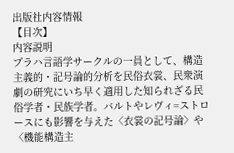出版社内容情報
【目次】
内容説明
プラハ言語学サークルの一員として、構造主義的・記号論的分析を民俗衣裳、民衆演劇の研究にいち早く適用した知られざる民俗学者・民族学者。バルトやレヴィ=ストロースにも影響を与えた〈衣裳の記号論〉や〈機能構造主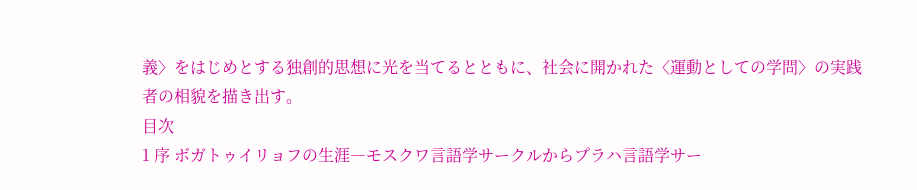義〉をはじめとする独創的思想に光を当てるとともに、社会に開かれた〈運動としての学問〉の実践者の相貌を描き出す。
目次
1 序 ボガトゥイリョフの生涯―モスクワ言語学サークルからプラハ言語学サー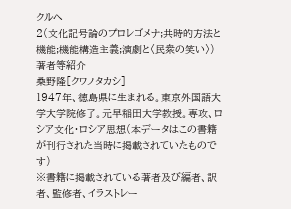クルへ
2(文化記号論のプロレゴメナ;共時的方法と機能;機能構造主義;演劇と〈民衆の笑い〉)
著者等紹介
桑野隆[クワノタカシ]
1947年、徳島県に生まれる。東京外国語大学大学院修了。元早稲田大学教授。専攻、ロシア文化・ロシア思想(本データはこの書籍が刊行された当時に掲載されていたものです)
※書籍に掲載されている著者及び編者、訳者、監修者、イラストレー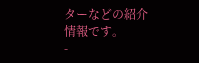ターなどの紹介情報です。
-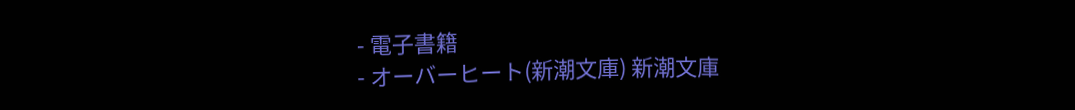- 電子書籍
- オーバーヒート(新潮文庫) 新潮文庫